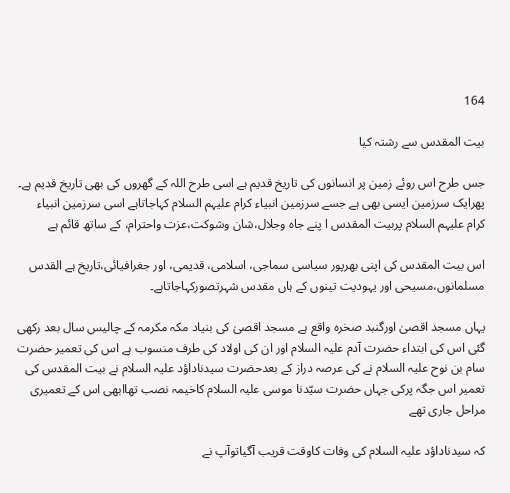164

بیت المقدس سے رشتہ کیا

جس طرح اس روئے زمین پر انسانوں کی تاریخ قدیم ہے اسی طرح اللہ کے گھروں کی بھی تاریخ قدیم ہے۔ پھرایک سرزمین ایسی بھی ہے جسے سرزمین انبیاء کرام علیہم السلام کہاجاتاہے اسی سرزمین انبیاء کرام علیہم السلام پربیت المقدس ا پنے جاہ وجلال،شان وشوکت،عزت واحترام، کے ساتھ قائم ہے

اس بیت المقدس کی اپنی بھرپور سیاسی سماجی، اسلامی، قدیمی، اور جغرافیائی،تاریخ ہے القدس مسلمانوں،مسیحی اور یہودیت تینوں کے ہاں مقدس شہرتصورکہاجاتاہے۔

یہاں مسجد اقصیٰ اورگنبد صخرہ واقع ہے مسجد اقصیٰ کی بنیاد مکہ مکرمہ کے چالیس سال بعد رکھی گئی اس کی ابتداء حضرت آدم علیہ السلام اور ان کی اولاد کی طرف منسوب ہے اس کی تعمیر حضرت سام بن نوح علیہ السلام نے کی عرصہ دراز کے بعدحضرت سیدناداؤد علیہ السلام نے بیت المقدس کی تعمیر اس جگہ پرکی جہاں حضرت سیّدنا موسی علیہ السلام کاخیمہ نصب تھاابھی اس کے تعمیری مراحل جاری تھے

کہ سیدناداؤد علیہ السلام کی وفات کاوقت قریب آگیاتوآپ نے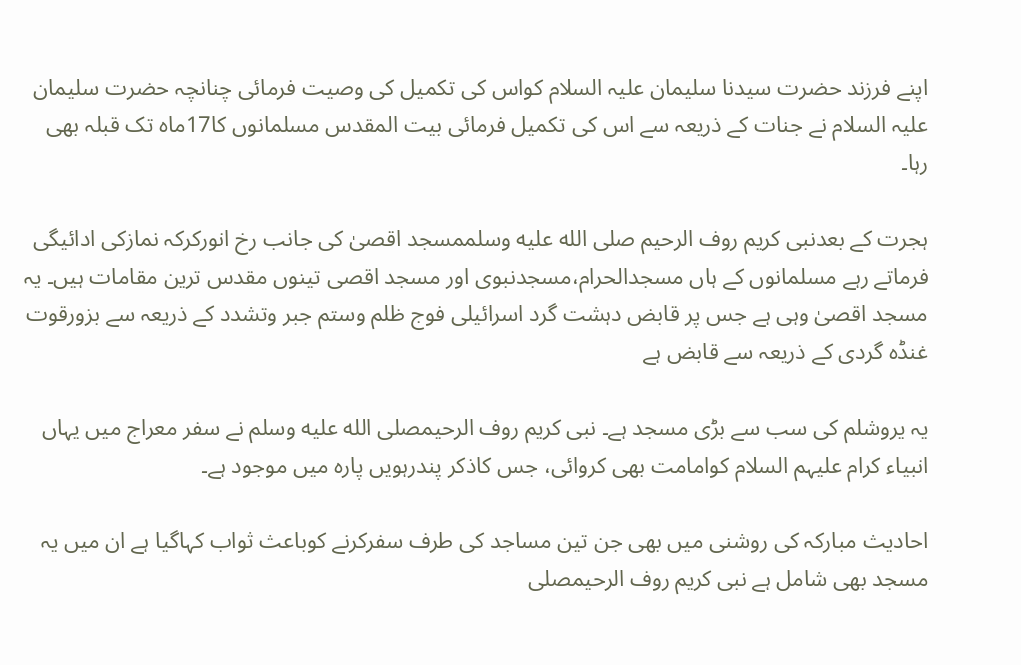اپنے فرزند حضرت سیدنا سلیمان علیہ السلام کواس کی تکمیل کی وصیت فرمائی چنانچہ حضرت سلیمان علیہ السلام نے جنات کے ذریعہ سے اس کی تکمیل فرمائی بیت المقدس مسلمانوں کا17ماہ تک قبلہ بھی رہا۔

ہجرت کے بعدنبی کریم روف الرحیم صلى الله عليه وسلممسجد اقصیٰ کی جانب رخ انورکرکہ نمازکی ادائیگی فرماتے رہے مسلمانوں کے ہاں مسجدالحرام،مسجدنبوی اور مسجد اقصی تینوں مقدس ترین مقامات ہیں۔ یہ مسجد اقصیٰ وہی ہے جس پر قابض دہشت گرد اسرائیلی فوج ظلم وستم جبر وتشدد کے ذریعہ سے بزورقوت غنڈہ گردی کے ذریعہ سے قابض ہے

یہ یروشلم کی سب سے بڑی مسجد ہے۔ نبی کریم روف الرحیمصلى الله عليه وسلم نے سفر معراج میں یہاں انبیاء کرام علیہم السلام کوامامت بھی کروائی، جس کاذکر پندرہویں پارہ میں موجود ہے۔

احادیث مبارکہ کی روشنی میں بھی جن تین مساجد کی طرف سفرکرنے کوباعث ثواب کہاگیا ہے ان میں یہ مسجد بھی شامل ہے نبی کریم روف الرحیمصلى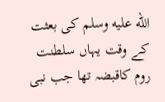الله عليه وسلم کی بعثت کے وقت یہاں سلطنت روم کاقبضہ تھا جب نبی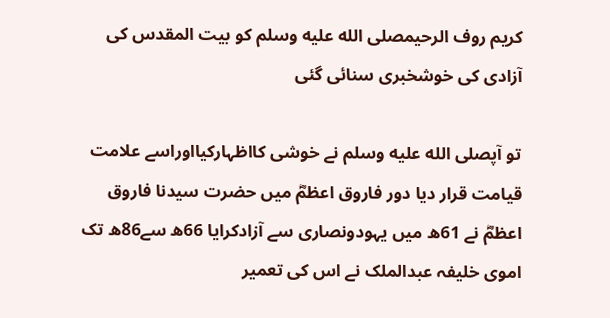کریم روف الرحیمصلى الله عليه وسلم کو بیت المقدس کی آزادی کی خوشخبری سنائی گئی

تو آپصلى الله عليه وسلم نے خوشی کااظہارکیااوراسے علامت قیامت قرار دیا دور فاروق اعظمؓ میں حضرت سیدنا فاروق اعظمؓ نے 61ھ میں یہودونصاری سے آزادکرایا 66ھ سے86ھ تک اموی خلیفہ عبدالملک نے اس کی تعمیر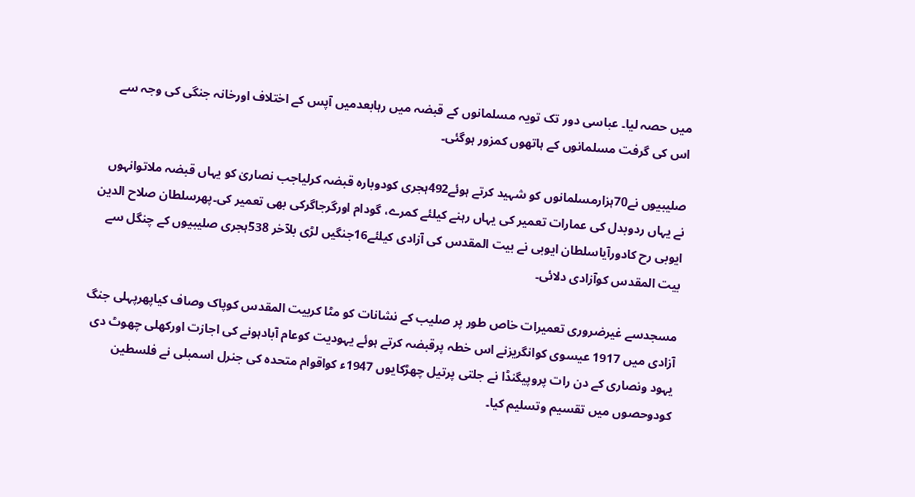میں حصہ لیا۔ عباسی دور تک تویہ مسلمانوں کے قبضہ میں رہابعدمیں آپس کے اختلاف اورخانہ جنگی کی وجہ سے اس کی گرفت مسلمانوں کے ہاتھوں کمزور ہوگئی۔

صلیبیوں نے70ہزارمسلمانوں کو شہید کرتے ہوئے492ہجری کودوبارہ قبضہ کرلیاجب نصاریٰ کو یہاں قبضہ ملاتوانہوں نے یہاں ردوبدل کی عمارات تعمیر کی یہاں رہنے کیلئے کمرے، گودام اورگرجاگرکی بھی تعمیر کی۔پھرسلطان صلاح الدین ایوبی رح کادورآیاسلطان ایوبی نے بیت المقدس کی آزادی کیلئے16جنگیں لڑی بلآخر 538ہجری صلیبیوں کے چنگل سے بیت المقدس کوآزادی دلائی۔

مسجدسے غیرضروری تعمیرات خاص طور پر صلیب کے نشانات کو مٹا کربیت المقدس کوپاک وصاف کیاپھرپہلی جنگ آزادی میں 1917 عیسوی کوانگریزنے اس خطہ پرقبضہ کرتے ہوئے یہودیت کوعام آبادہونے کی اجازت اورکھلی چھوٹ دی یہود ونصاری کے دن رات پروپیگنڈا نے جلتی پرتیل چھڑکایوں 1947ء کواقوام متحدہ کی جنرل اسمبلی نے فلسطین کودوحصوں میں تقسیم وتسلیم کیا۔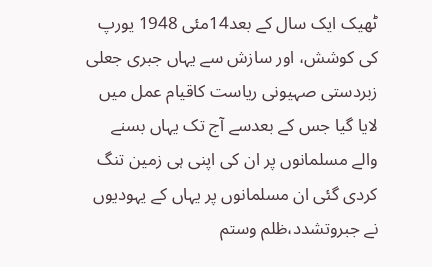ٹھیک ایک سال کے بعد14مئی 1948 یورپ کی کوشش، اور سازش سے یہاں جبری جعلی زبردستی صہیونی ریاست کاقیام عمل میں لایا گیا جس کے بعدسے آج تک یہاں بسنے والے مسلمانوں پر ان کی اپنی ہی زمین تنگ کردی گئی ان مسلمانوں پر یہاں کے یہودیوں نے جبروتشدد،ظلم وستم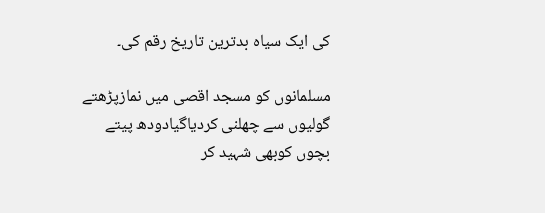کی ایک سیاہ بدترین تاریخ رقم کی۔

مسلمانوں کو مسجد اقصی میں نمازپڑھتے گولیوں سے چھلنی کردیاگیادودھ پیتے بچوں کوبھی شہید کر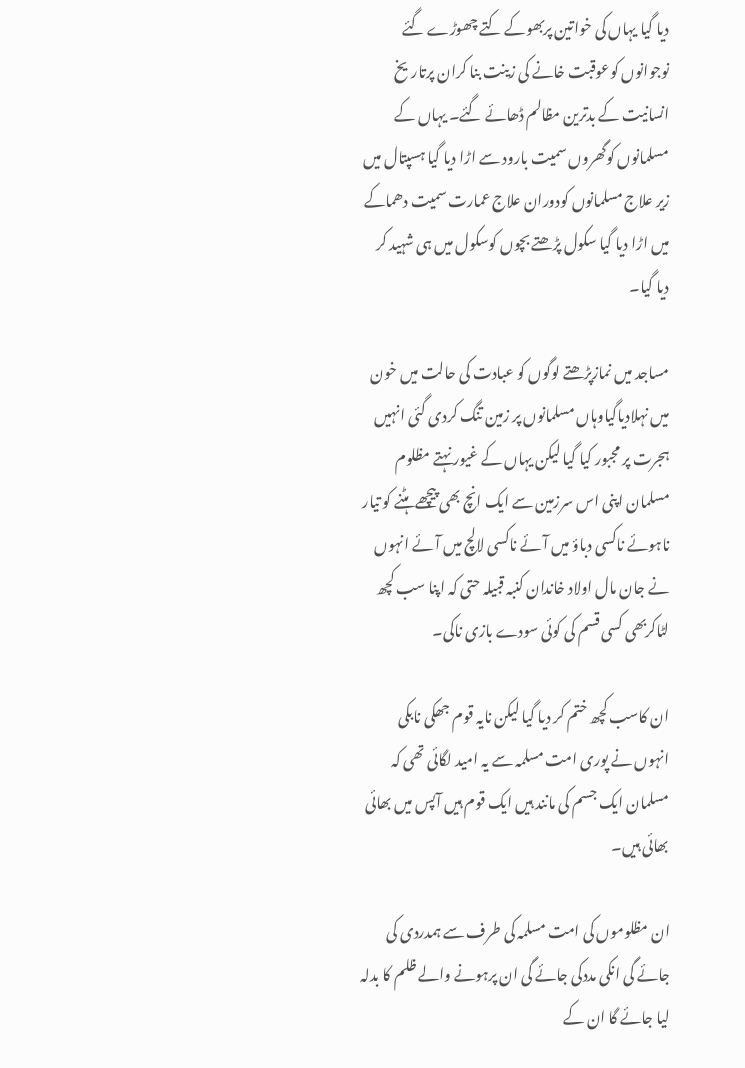دیا گیا یہاں کی خواتین پربھوکے کتے چھوڑے گئے نوجوانوں کوعوقبت خانے کی زینت بنا کران پرتاریخ انسانیت کے بدترین مظالم ڈھائے گئے۔ یہاں کے مسلمانوں کوگھروں سمیت بارود سے اڑا دیا گیا ہسپتال میں زیر علاج مسلمانوں کودوران علاج عمارت سمیت دھماکے میں اڑا دیا گیا سکول پڑھتے بچوں کوسکول میں ہی شہید کر دیا گیا۔

مساجد میں نمازپڑھتے لوگوں کو عبادت کی حالت میں خون میں نہلادیاگیاوہاں مسلمانوں پر زمین تنگ کردی گئی انہیں ہجرت پر مجبور کیا گیا لیکن یہاں کے غیور نہتے مظلوم مسلمان اپنی اس سرزمین سے ایک انچ بھی پیچھے ہٹنے کو تیار ناہوئے ناکسی دباؤ میں آئے ناکسی لالچ میں آئے انہوں نے جان مال اولاد خاندان کنبہ قبیلہ حتی کہ اپنا سب کچھ لٹاکربھی کسی قسم کی کوئی سودے بازی ناکی۔

ان کاسب کچھ ختم کر دیا گیا لیکن نایہ قوم جھکی نابکی انہوں نے پوری امت مسلمہ سے یہ امید لگائی تھی کہ مسلمان ایک جسم کی مانند ہیں ایک قوم ہیں آپس میں بھائی بھائی ہیں۔

ان مظلوموں کی امت مسلمہ کی طرف سے ہمدردی کی جائے گی انکی مددکی جائے گی ان پرہونے والے ظلم کا بدلہ لیا جائے گا ان کے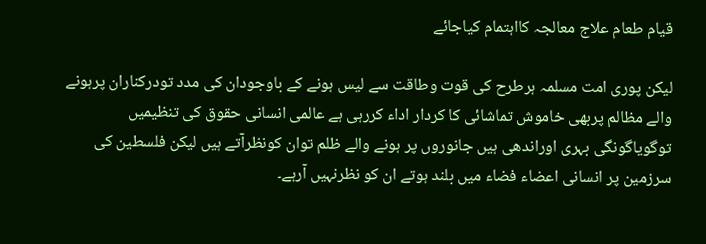قیام طعام علاج معالجہ کااہتمام کیاجائے

لیکن پوری امت مسلمہ ہرطرح کی قوت وطاقت سے لیس ہونے کے باوجودان کی مدد تودرکناران پرہونے والے مظالم پربھی خاموش تماشائی کا کردار اداء کررہی ہے عالمی انسانی حقوق کی تنظیمیں توگویاگونگی بہری اوراندھی ہیں جانوروں پر ہونے والے ظلم توان کونظرآتے ہیں لیکن فلسطین کی سرزمین پر انسانی اعضاء فضاء میں بلند ہوتے ان کو نظرنہیں آرہے۔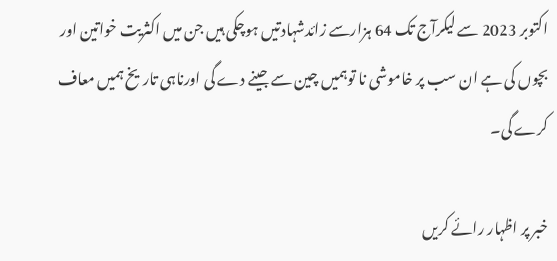اکتوبر 2023 سے لیکرآج تک 64 ہزارسے زائدشہادتیں ہوچکی ہیں جن میں اکثریت خواتین اور بچوں کی ہے ان سب پر خاموشی نا توہمیں چین سے جینے دے گی اورناہی تاریخ ہمیں معاف کرے گی۔

خبر پر اظہار رائے کریں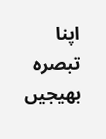اپنا تبصرہ بھیجیں